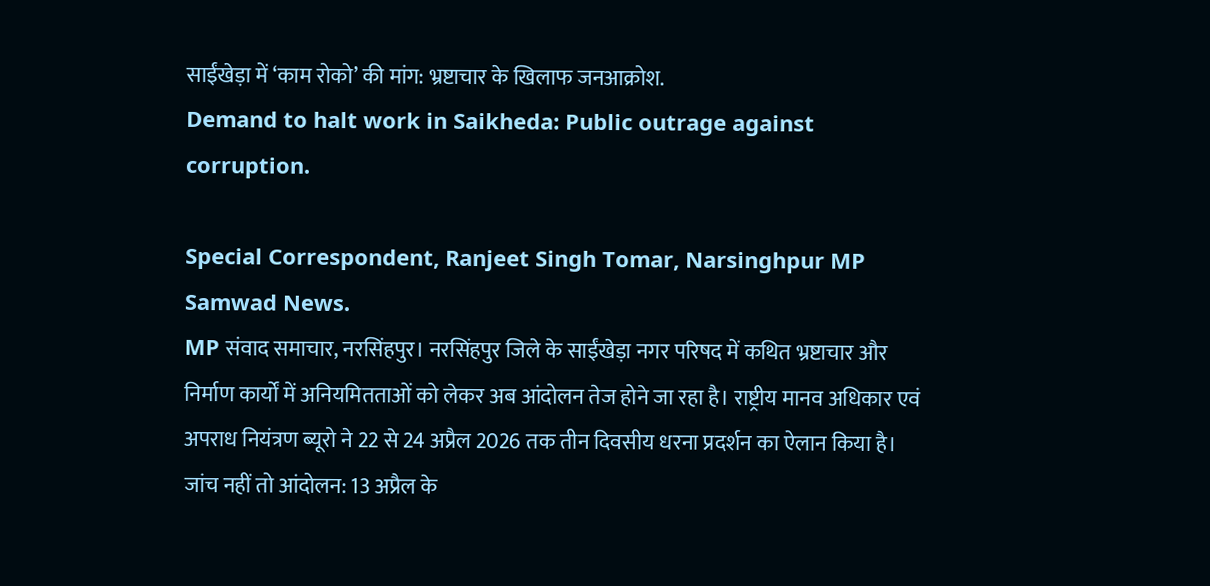साईंखेड़ा में ‘काम रोको’ की मांग: भ्रष्टाचार के खिलाफ जनआक्रोश.
Demand to halt work in Saikheda: Public outrage against corruption.

Special Correspondent, Ranjeet Singh Tomar, Narsinghpur MP Samwad News.
MP संवाद समाचार, नरसिंहपुर। नरसिंहपुर जिले के साईंखेड़ा नगर परिषद में कथित भ्रष्टाचार और निर्माण कार्यों में अनियमितताओं को लेकर अब आंदोलन तेज होने जा रहा है। राष्ट्रीय मानव अधिकार एवं अपराध नियंत्रण ब्यूरो ने 22 से 24 अप्रैल 2026 तक तीन दिवसीय धरना प्रदर्शन का ऐलान किया है।
जांच नहीं तो आंदोलन: 13 अप्रैल के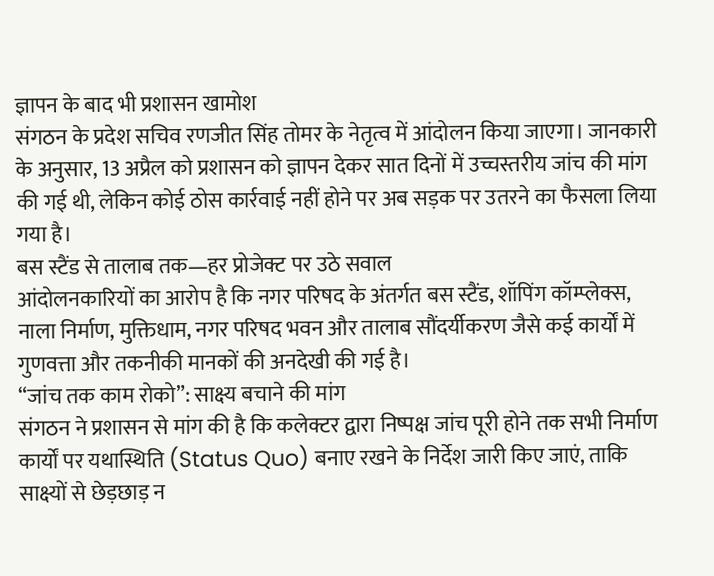ज्ञापन के बाद भी प्रशासन खामोश
संगठन के प्रदेश सचिव रणजीत सिंह तोमर के नेतृत्व में आंदोलन किया जाएगा। जानकारी के अनुसार, 13 अप्रैल को प्रशासन को ज्ञापन देकर सात दिनों में उच्चस्तरीय जांच की मांग की गई थी, लेकिन कोई ठोस कार्रवाई नहीं होने पर अब सड़क पर उतरने का फैसला लिया गया है।
बस स्टैंड से तालाब तक—हर प्रोजेक्ट पर उठे सवाल
आंदोलनकारियों का आरोप है कि नगर परिषद के अंतर्गत बस स्टैंड, शॉपिंग कॉम्प्लेक्स, नाला निर्माण, मुक्तिधाम, नगर परिषद भवन और तालाब सौंदर्यीकरण जैसे कई कार्यों में गुणवत्ता और तकनीकी मानकों की अनदेखी की गई है।
“जांच तक काम रोको”: साक्ष्य बचाने की मांग
संगठन ने प्रशासन से मांग की है कि कलेक्टर द्वारा निष्पक्ष जांच पूरी होने तक सभी निर्माण कार्यों पर यथास्थिति (Status Quo) बनाए रखने के निर्देश जारी किए जाएं, ताकि साक्ष्यों से छेड़छाड़ न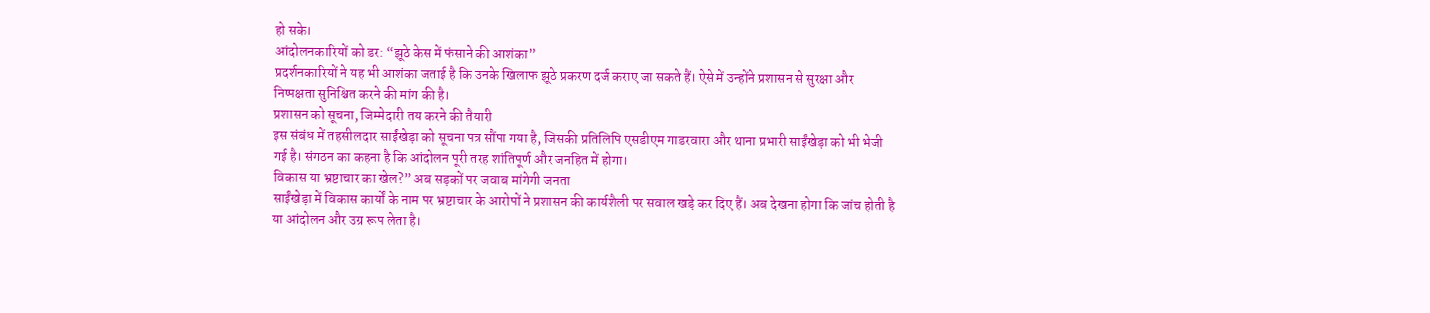हो सके।
आंदोलनकारियों को डर: “झूठे केस में फंसाने की आशंका”
प्रदर्शनकारियों ने यह भी आशंका जताई है कि उनके खिलाफ झूठे प्रकरण दर्ज कराए जा सकते हैं। ऐसे में उन्होंने प्रशासन से सुरक्षा और निष्पक्षता सुनिश्चित करने की मांग की है।
प्रशासन को सूचना, जिम्मेदारी तय करने की तैयारी
इस संबंध में तहसीलदार साईंखेड़ा को सूचना पत्र सौंपा गया है, जिसकी प्रतिलिपि एसडीएम गाडरवारा और थाना प्रभारी साईंखेड़ा को भी भेजी गई है। संगठन का कहना है कि आंदोलन पूरी तरह शांतिपूर्ण और जनहित में होगा।
विकास या भ्रष्टाचार का खेल?” अब सड़कों पर जवाब मांगेगी जनता
साईंखेड़ा में विकास कार्यों के नाम पर भ्रष्टाचार के आरोपों ने प्रशासन की कार्यशैली पर सवाल खड़े कर दिए हैं। अब देखना होगा कि जांच होती है या आंदोलन और उग्र रूप लेता है।